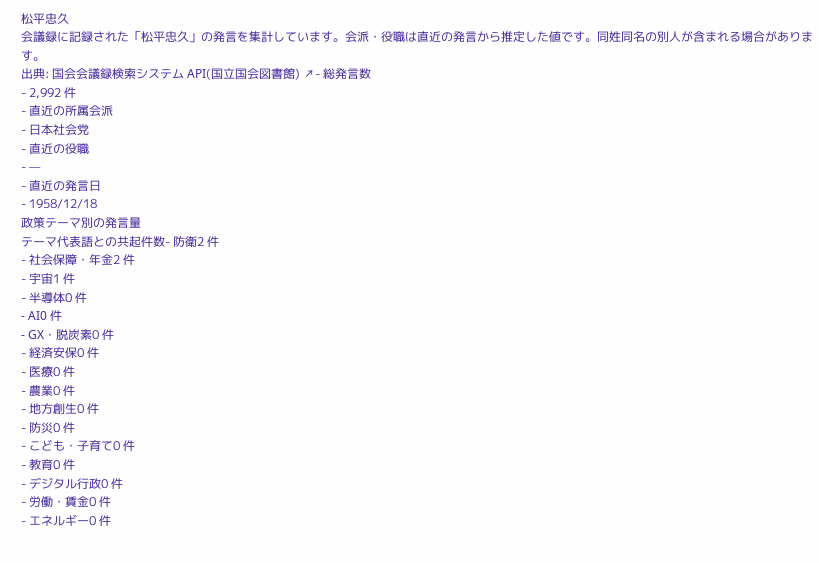松平忠久
会議録に記録された「松平忠久」の発言を集計しています。会派・役職は直近の発言から推定した値です。同姓同名の別人が含まれる場合があります。
出典: 国会会議録検索システム API(国立国会図書館) ↗- 総発言数
- 2,992 件
- 直近の所属会派
- 日本社会党
- 直近の役職
- —
- 直近の発言日
- 1958/12/18
政策テーマ別の発言量
テーマ代表語との共起件数- 防衛2 件
- 社会保障・年金2 件
- 宇宙1 件
- 半導体0 件
- AI0 件
- GX・脱炭素0 件
- 経済安保0 件
- 医療0 件
- 農業0 件
- 地方創生0 件
- 防災0 件
- こども・子育て0 件
- 教育0 件
- デジタル行政0 件
- 労働・賃金0 件
- エネルギー0 件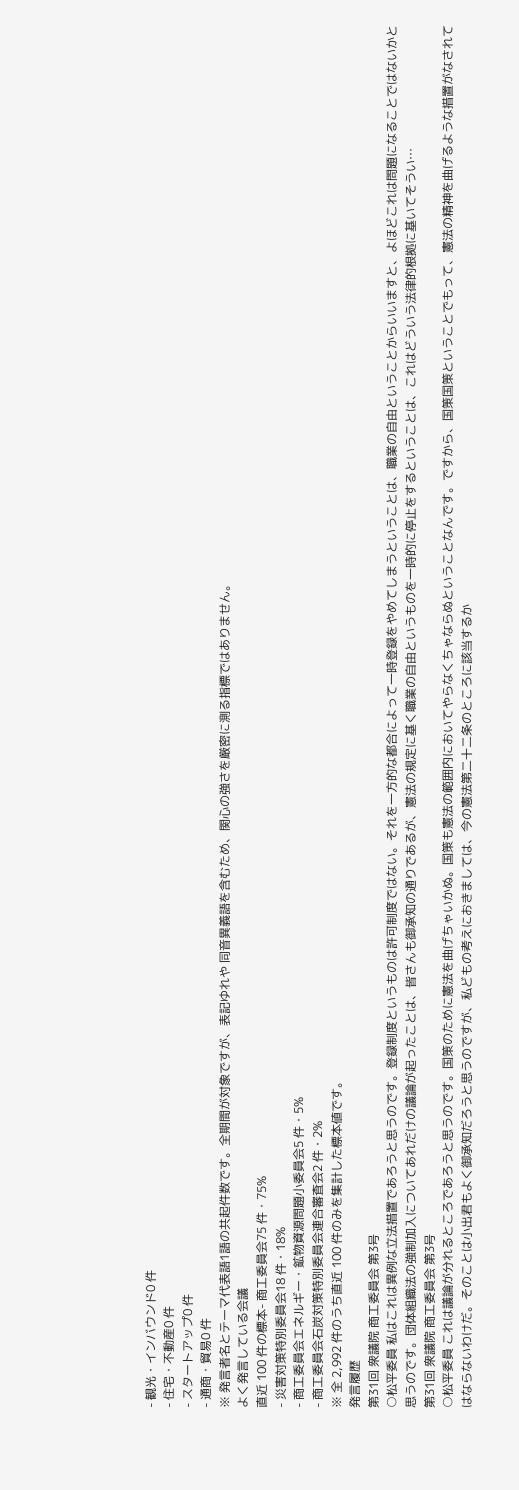- 観光・インバウンド0 件
- 住宅・不動産0 件
- スタートアップ0 件
- 通商・貿易0 件
※ 発言者名とテーマ代表語1語の共起件数です。全期間が対象ですが、表記ゆれや 同音異義語を含むため、関心の強さを厳密に測る指標ではありません。
よく発言している会議
直近 100 件の標本- 商工委員会75 件・75%
- 災害対策特別委員会18 件・18%
- 商工委員会エネルギー・鉱物資源問題小委員会5 件・5%
- 商工委員会石炭対策特別委員会連合審査会2 件・2%
※ 全 2,992 件のうち直近 100 件のみを集計した標本値です。
発言履歴
第31回 衆議院 商工委員会 第3号
○松平委員 私はこれは異例な立法措置であろうと思うのです。登録制度というものは許可制度ではない。それを一方的な都合によって一時登録をやめてしまうということは、職業の自由ということからいいますと、よほどこれは問題になることではないかと思うのです。団体組織法の強制加入についてあれだけの議論が起ったことは、皆さんも御承知の通りであるが、憲法の規定に基く職業の自由というものを一時的に停止をするということは、これはどういう法律的根拠に基いてそうい…
第31回 衆議院 商工委員会 第3号
○松平委員 これは議論が分れるところであろうと思うのです。国策のために憲法を曲げちゃいかぬ。国策も憲法の範囲内においてやらなくちゃならぬということなんです。ですから、国策国策ということでもって、憲法の精神を曲げるような措置がなされてはならないわけだ。そのことは小出君もよく御承知だろうと思うのですが、私どもの考えにおきましては、今の憲法第二十二条のところに該当するか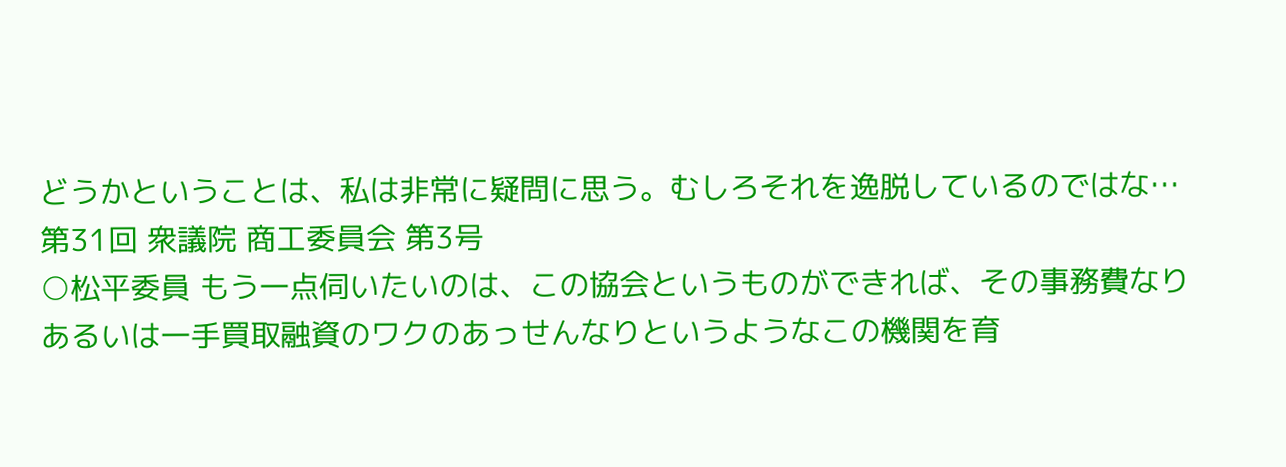どうかということは、私は非常に疑問に思う。むしろそれを逸脱しているのではな…
第31回 衆議院 商工委員会 第3号
○松平委員 もう一点伺いたいのは、この協会というものができれば、その事務費なりあるいは一手買取融資のワクのあっせんなりというようなこの機関を育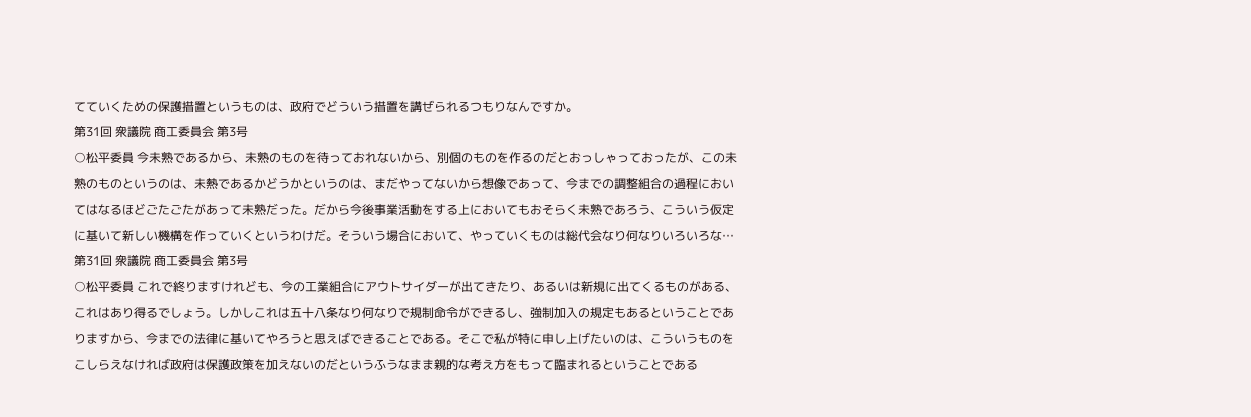てていくための保護措置というものは、政府でどういう措置を講ぜられるつもりなんですか。
第31回 衆議院 商工委員会 第3号
○松平委員 今未熟であるから、未熟のものを待っておれないから、別個のものを作るのだとおっしゃっておったが、この未熟のものというのは、未熱であるかどうかというのは、まだやってないから想像であって、今までの調整組合の過程においてはなるほどごたごたがあって未熟だった。だから今後事業活動をする上においてもおそらく未熟であろう、こういう仮定に基いて新しい機構を作っていくというわけだ。そういう場合において、やっていくものは総代会なり何なりいろいろな…
第31回 衆議院 商工委員会 第3号
○松平委員 これで終りますけれども、今の工業組合にアウトサイダーが出てきたり、あるいは新規に出てくるものがある、これはあり得るでしょう。しかしこれは五十八条なり何なりで規制命令ができるし、強制加入の規定もあるということでありますから、今までの法律に基いてやろうと思えばできることである。そこで私が特に申し上げたいのは、こういうものをこしらえなければ政府は保護政策を加えないのだというふうなまま親的な考え方をもって臨まれるということである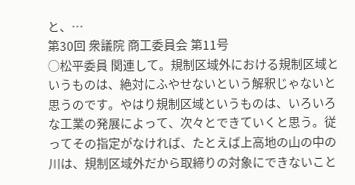と、…
第30回 衆議院 商工委員会 第11号
○松平委員 関連して。規制区域外における規制区域というものは、絶対にふやせないという解釈じゃないと思うのです。やはり規制区域というものは、いろいろな工業の発展によって、次々とできていくと思う。従ってその指定がなければ、たとえば上高地の山の中の川は、規制区域外だから取締りの対象にできないこと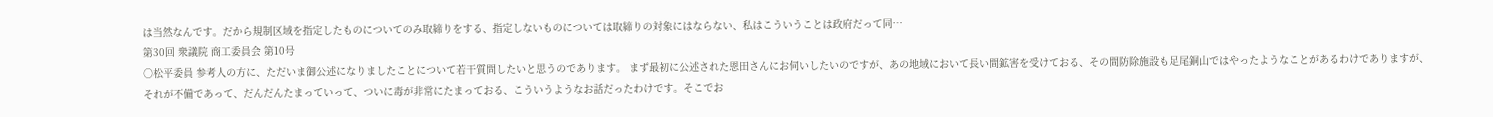は当然なんです。だから規制区域を指定したものについてのみ取締りをする、指定しないものについては取締りの対象にはならない、私はこういうことは政府だって同…
第30回 衆議院 商工委員会 第10号
○松平委員 参考人の方に、ただいま御公述になりましたことについて若干質問したいと思うのであります。 まず最初に公述された恩田さんにお伺いしたいのですが、あの地域において長い間鉱害を受けておる、その間防除施設も足尾銅山ではやったようなことがあるわけでありますが、それが不備であって、だんだんたまっていって、ついに毒が非常にたまっておる、こういうようなお話だったわけです。そこでお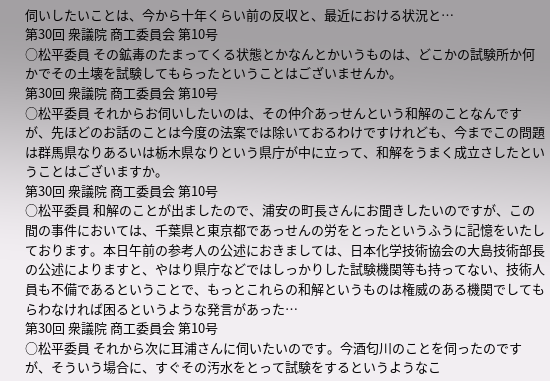伺いしたいことは、今から十年くらい前の反収と、最近における状況と…
第30回 衆議院 商工委員会 第10号
○松平委員 その鉱毒のたまってくる状態とかなんとかいうものは、どこかの試験所か何かでその土壊を試験してもらったということはございませんか。
第30回 衆議院 商工委員会 第10号
○松平委員 それからお伺いしたいのは、その仲介あっせんという和解のことなんですが、先ほどのお話のことは今度の法案では除いておるわけですけれども、今までこの問題は群馬県なりあるいは栃木県なりという県庁が中に立って、和解をうまく成立さしたということはございますか。
第30回 衆議院 商工委員会 第10号
○松平委員 和解のことが出ましたので、浦安の町長さんにお聞きしたいのですが、この間の事件においては、千葉県と東京都であっせんの労をとったというふうに記憶をいたしております。本日午前の参考人の公述におきましては、日本化学技術協会の大島技術部長の公述によりますと、やはり県庁などではしっかりした試験機関等も持ってない、技術人員も不備であるということで、もっとこれらの和解というものは権威のある機関でしてもらわなければ困るというような発言があった…
第30回 衆議院 商工委員会 第10号
○松平委員 それから次に耳浦さんに伺いたいのです。今酒匂川のことを伺ったのですが、そういう場合に、すぐその汚水をとって試験をするというようなこ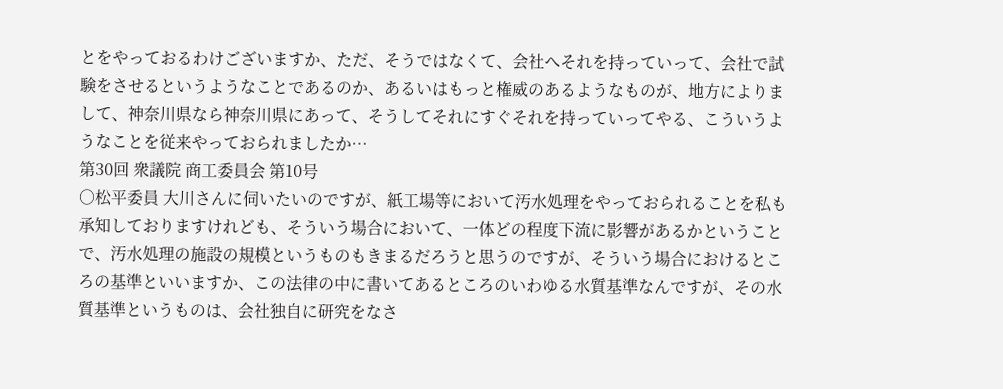とをやっておるわけございますか、ただ、そうではなくて、会社へそれを持っていって、会社で試験をさせるというようなことであるのか、あるいはもっと権威のあるようなものが、地方によりまして、神奈川県なら神奈川県にあって、そうしてそれにすぐそれを持っていってやる、こういうようなことを従来やっておられましたか…
第30回 衆議院 商工委員会 第10号
○松平委員 大川さんに伺いたいのですが、紙工場等において汚水処理をやっておられることを私も承知しておりますけれども、そういう場合において、一体どの程度下流に影響があるかということで、汚水処理の施設の規模というものもきまるだろうと思うのですが、そういう場合におけるところの基準といいますか、この法律の中に書いてあるところのいわゆる水質基準なんですが、その水質基準というものは、会社独自に研究をなさ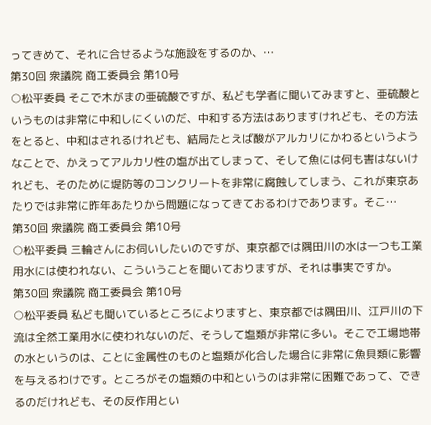ってきめて、それに合せるような施設をするのか、…
第30回 衆議院 商工委員会 第10号
○松平委員 そこで木がまの亜硫酸ですが、私ども学者に聞いてみますと、亜硫酸というものは非常に中和しにくいのだ、中和する方法はありますけれども、その方法をとると、中和はされるけれども、結局たとえば酸がアルカリにかわるというようなことで、かえってアルカリ性の塩が出てしまって、そして魚には何も害はないけれども、そのために堤防等のコンクリートを非常に腐蝕してしまう、これが東京あたりでは非常に昨年あたりから問題になってきておるわけであります。そこ…
第30回 衆議院 商工委員会 第10号
○松平委員 三輪さんにお伺いしたいのですが、東京都では隅田川の水は一つも工業用水には使われない、こういうことを聞いておりますが、それは事実ですか。
第30回 衆議院 商工委員会 第10号
○松平委員 私ども聞いているところによりますと、東京都では隅田川、江戸川の下流は全然工業用水に使われないのだ、そうして塩類が非常に多い。そこで工場地帯の水というのは、ことに金属性のものと塩類が化合した場合に非常に魚貝類に影響を与えるわけです。ところがその塩類の中和というのは非常に困難であって、できるのだけれども、その反作用とい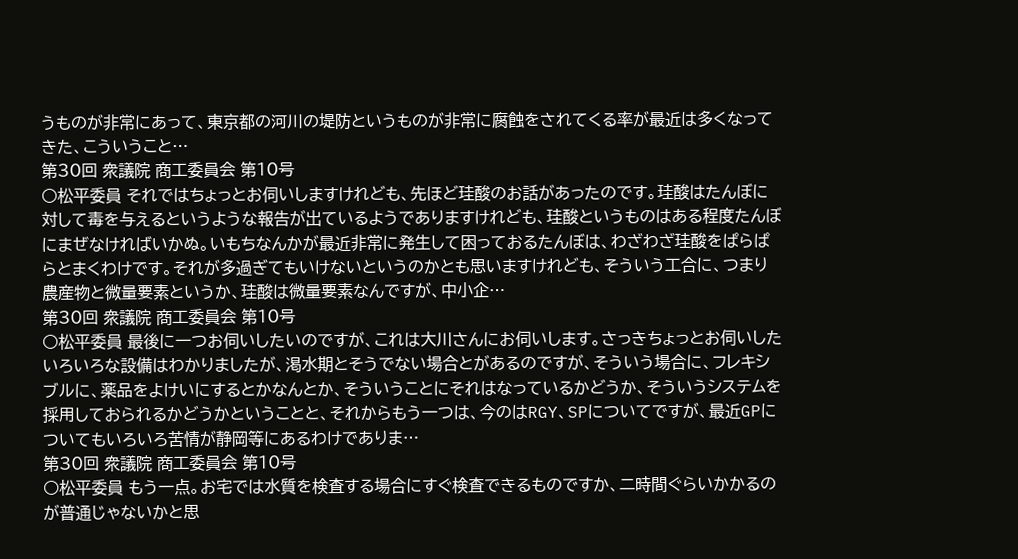うものが非常にあって、東京都の河川の堤防というものが非常に腐蝕をされてくる率が最近は多くなってきた、こういうこと…
第30回 衆議院 商工委員会 第10号
○松平委員 それではちょっとお伺いしますけれども、先ほど珪酸のお話があったのです。珪酸はたんぼに対して毒を与えるというような報告が出ているようでありますけれども、珪酸というものはある程度たんぼにまぜなければいかぬ。いもちなんかが最近非常に発生して困っておるたんぼは、わざわざ珪酸をぱらぱらとまくわけです。それが多過ぎてもいけないというのかとも思いますけれども、そういう工合に、つまり農産物と微量要素というか、珪酸は微量要素なんですが、中小企…
第30回 衆議院 商工委員会 第10号
○松平委員 最後に一つお伺いしたいのですが、これは大川さんにお伺いします。さっきちょっとお伺いしたいろいろな設備はわかりましたが、渇水期とそうでない場合とがあるのですが、そういう場合に、フレキシブルに、薬品をよけいにするとかなんとか、そういうことにそれはなっているかどうか、そういうシステムを採用しておられるかどうかということと、それからもう一つは、今のはRGY、SPについてですが、最近GPについてもいろいろ苦情が静岡等にあるわけでありま…
第30回 衆議院 商工委員会 第10号
○松平委員 もう一点。お宅では水質を検査する場合にすぐ検査できるものですか、二時間ぐらいかかるのが普通じゃないかと思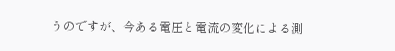うのですが、今ある電圧と電流の変化による測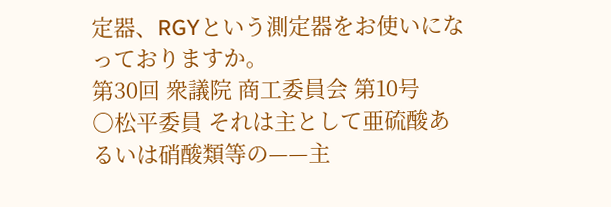定器、RGYという測定器をお使いになっておりますか。
第30回 衆議院 商工委員会 第10号
○松平委員 それは主として亜硫酸あるいは硝酸類等の——主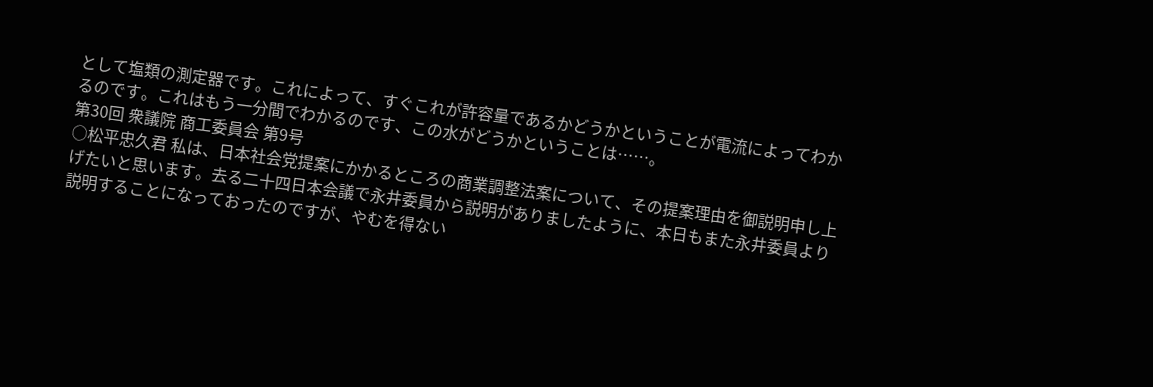として塩類の測定器です。これによって、すぐこれが許容量であるかどうかということが電流によってわかるのです。これはもう一分間でわかるのです、この水がどうかということは……。
第30回 衆議院 商工委員会 第9号
○松平忠久君 私は、日本社会党提案にかかるところの商業調整法案について、その提案理由を御説明申し上げたいと思います。去る二十四日本会議で永井委員から説明がありましたように、本日もまた永井委員より説明することになっておったのですが、やむを得ない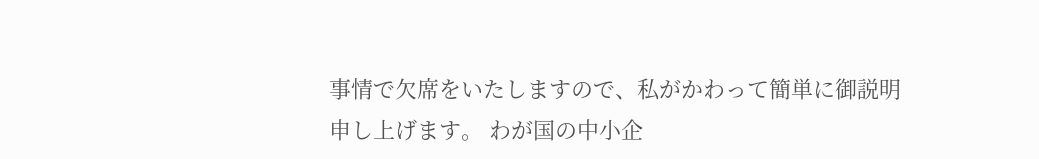事情で欠席をいたしますので、私がかわって簡単に御説明申し上げます。 わが国の中小企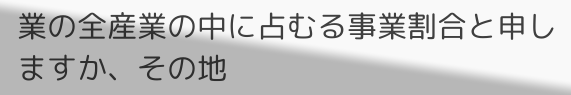業の全産業の中に占むる事業割合と申しますか、その地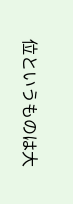位というものは大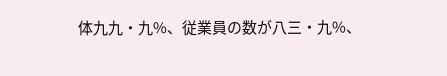体九九・九%、従業員の数が八三・九%、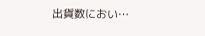出貨数におい…